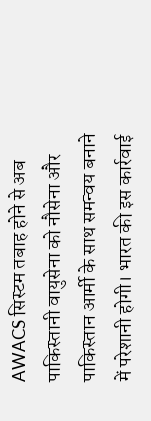AWACS सिस्टम तबाह होने से अब पाकिस्तानी वायुसेना को नौसेना और पाकिस्तान आर्मी के साथ समन्वय बनाने में परेशानी होगी। भारत की इस कार्रवाई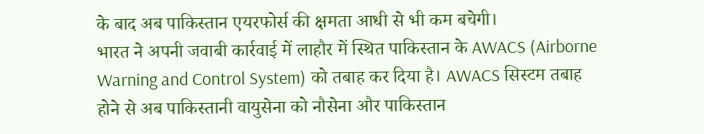के बाद अब पाकिस्तान एयरफोर्स की क्षमता आधी से भी कम बचेगी।
भारत ने अपनी जवाबी कार्रवाई में लाहौर में स्थित पाकिस्तान के AWACS (Airborne Warning and Control System) को तबाह कर दिया है। AWACS सिस्टम तबाह होने से अब पाकिस्तानी वायुसेना को नौसेना और पाकिस्तान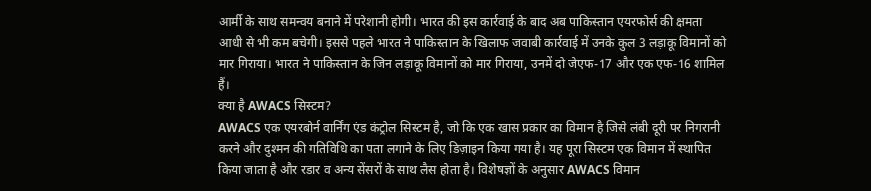आर्मी के साथ समन्वय बनाने में परेशानी होगी। भारत की इस कार्रवाई के बाद अब पाकिस्तान एयरफोर्स की क्षमता आधी से भी कम बचेगी। इससे पहले भारत ने पाकिस्तान के खिलाफ जवाबी कार्रवाई में उनके कुल 3 लड़ाकू विमानों को मार गिराया। भारत ने पाकिस्तान के जिन लड़ाकू विमानों को मार गिराया, उनमें दो जेएफ-17 और एक एफ-16 शामिल हैं।
क्या है AWACS सिस्टम?
AWACS एक एयरबोर्न वार्निंग एंड कंट्रोल सिस्टम है, जो कि एक खास प्रकार का विमान है जिसे लंबी दूरी पर निगरानी करने और दुश्मन की गतिविधि का पता लगाने के लिए डिज़ाइन किया गया है। यह पूरा सिस्टम एक विमान में स्थापित किया जाता है और रडार व अन्य सेंसरों के साथ लैस होता है। विशेषज्ञों के अनुसार AWACS विमान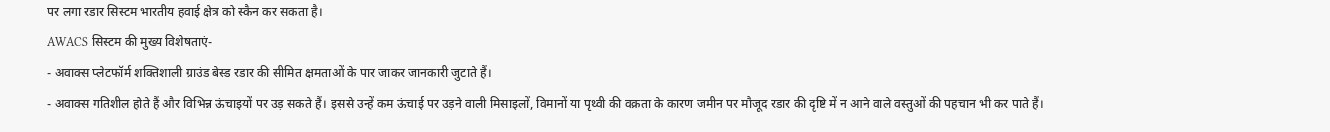पर लगा रडार सिस्टम भारतीय हवाई क्षेत्र को स्कैन कर सकता है।
AWACS सिस्टम की मुख्य विशेषताएं-
- अवाक्स प्लेटफॉर्म शक्तिशाली ग्राउंड बेस्ड रडार की सीमित क्षमताओं के पार जाकर जानकारी जुटाते हैं।
- अवाक्स गतिशील होते हैं और विभिन्न ऊंचाइयों पर उड़ सकते हैं। इससे उन्हें कम ऊंचाई पर उड़ने वाली मिसाइलों, विमानों या पृथ्वी की वक्रता के कारण जमीन पर मौजूद रडार की दृष्टि में न आने वाले वस्तुओं की पहचान भी कर पाते हैं।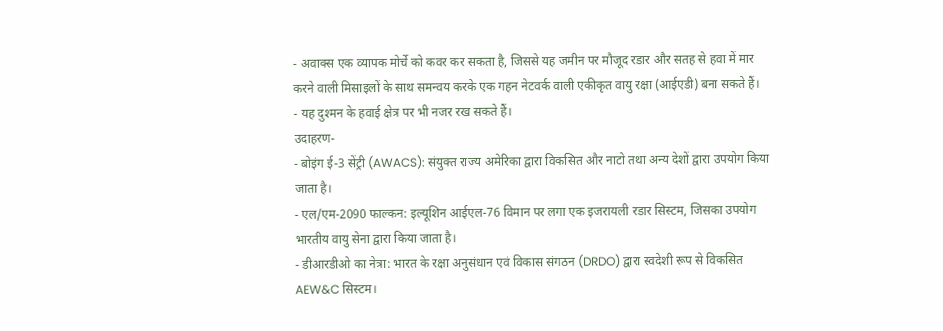- अवाक्स एक व्यापक मोर्चे को कवर कर सकता है, जिससे यह जमीन पर मौजूद रडार और सतह से हवा में मार करने वाली मिसाइलों के साथ समन्वय करके एक गहन नेटवर्क वाली एकीकृत वायु रक्षा (आईएडी) बना सकते हैं।
- यह दुश्मन के हवाई क्षेत्र पर भी नजर रख सकते हैं।
उदाहरण-
- बोइंग ई-3 सेंट्री (AWACS): संयुक्त राज्य अमेरिका द्वारा विकसित और नाटो तथा अन्य देशों द्वारा उपयोग किया जाता है।
- एल/एम-2090 फाल्कन: इल्यूशिन आईएल-76 विमान पर लगा एक इजरायली रडार सिस्टम, जिसका उपयोग भारतीय वायु सेना द्वारा किया जाता है।
- डीआरडीओ का नेत्रा: भारत के रक्षा अनुसंधान एवं विकास संगठन (DRDO) द्वारा स्वदेशी रूप से विकसित AEW&C सिस्टम।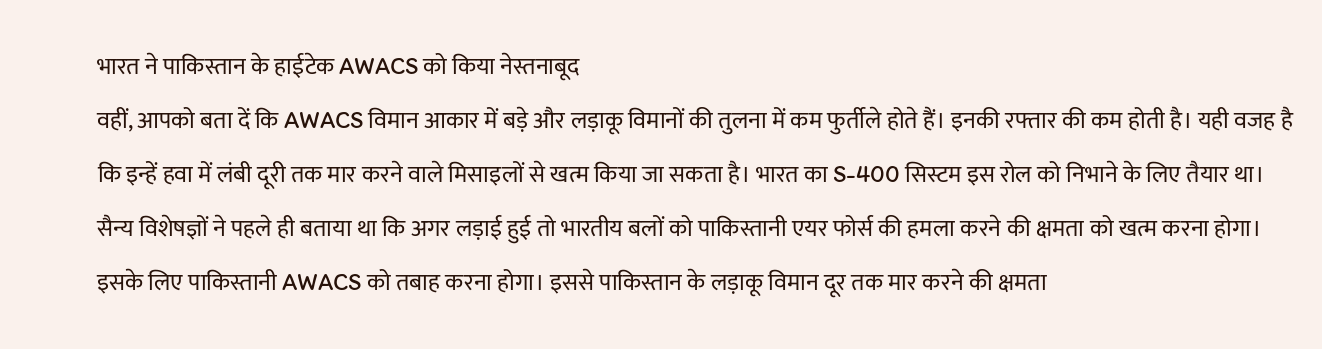भारत ने पाकिस्तान के हाईटेक AWACS को किया नेस्तनाबूद
वहीं, आपको बता दें कि AWACS विमान आकार में बड़े और लड़ाकू विमानों की तुलना में कम फुर्तीले होते हैं। इनकी रफ्तार की कम होती है। यही वजह है कि इन्हें हवा में लंबी दूरी तक मार करने वाले मिसाइलों से खत्म किया जा सकता है। भारत का S-400 सिस्टम इस रोल को निभाने के लिए तैयार था।
सैन्य विशेषज्ञों ने पहले ही बताया था कि अगर लड़ाई हुई तो भारतीय बलों को पाकिस्तानी एयर फोर्स की हमला करने की क्षमता को खत्म करना होगा। इसके लिए पाकिस्तानी AWACS को तबाह करना होगा। इससे पाकिस्तान के लड़ाकू विमान दूर तक मार करने की क्षमता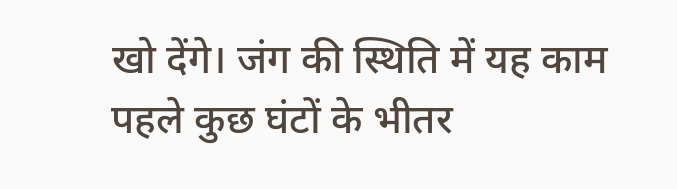खो देंगे। जंग की स्थिति में यह काम पहले कुछ घंटों के भीतर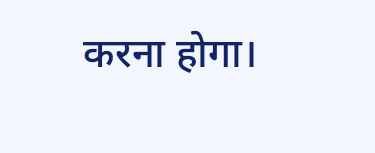करना होगा।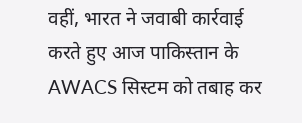वहीं, भारत ने जवाबी कार्रवाई करते हुए आज पाकिस्तान के AWACS सिस्टम को तबाह कर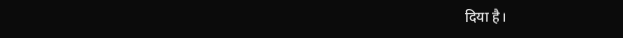दिया है।